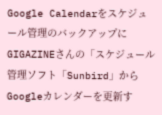Google Calendarをスケジュール管理のバックアップに
GIGAZINEさんの「スケジュール管理ソフト「Sunbird」からGoogleカレンダーを更新す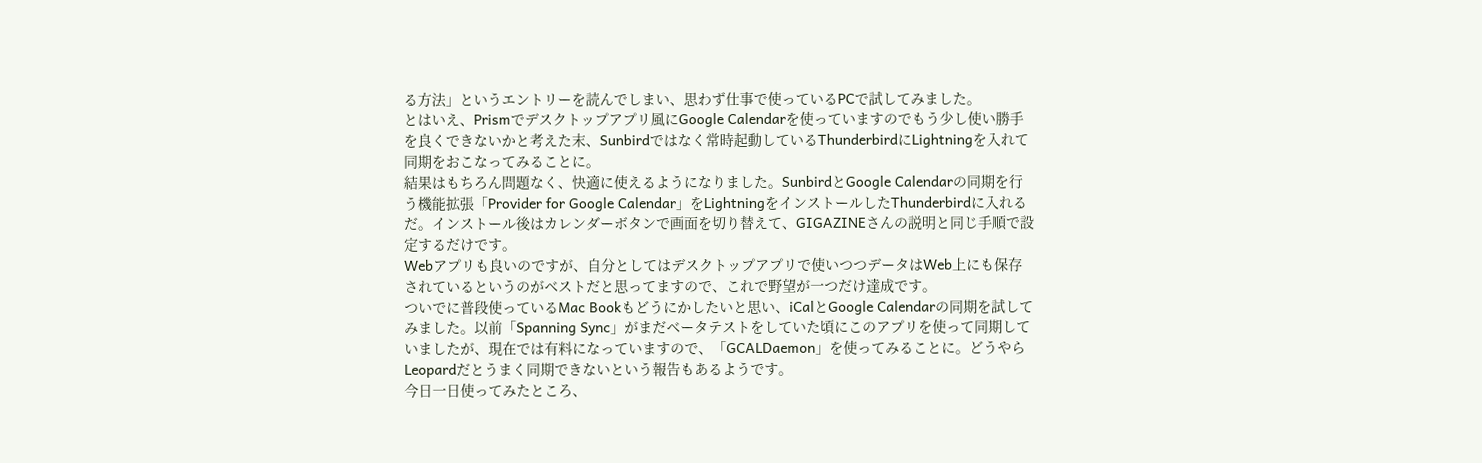る方法」というエントリーを読んでしまい、思わず仕事で使っているPCで試してみました。
とはいえ、Prismでデスクトップアプリ風にGoogle Calendarを使っていますのでもう少し使い勝手を良くできないかと考えた末、Sunbirdではなく常時起動しているThunderbirdにLightningを入れて同期をおこなってみることに。
結果はもちろん問題なく、快適に使えるようになりました。SunbirdとGoogle Calendarの同期を行う機能拡張「Provider for Google Calendar」をLightningをインストールしたThunderbirdに入れるだ。インストール後はカレンダーボタンで画面を切り替えて、GIGAZINEさんの説明と同じ手順で設定するだけです。
Webアプリも良いのですが、自分としてはデスクトップアプリで使いつつデータはWeb上にも保存されているというのがベストだと思ってますので、これで野望が一つだけ達成です。
ついでに普段使っているMac Bookもどうにかしたいと思い、iCalとGoogle Calendarの同期を試してみました。以前「Spanning Sync」がまだベータテストをしていた頃にこのアプリを使って同期していましたが、現在では有料になっていますので、「GCALDaemon」を使ってみることに。どうやらLeopardだとうまく同期できないという報告もあるようです。
今日一日使ってみたところ、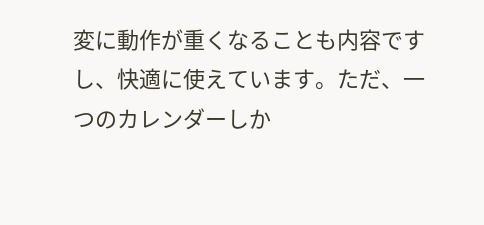変に動作が重くなることも内容ですし、快適に使えています。ただ、一つのカレンダーしか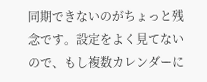同期できないのがちょっと残念です。設定をよく見てないので、もし複数カレンダーに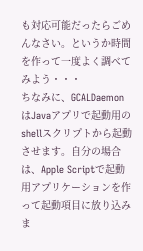も対応可能だったらごめんなさい。というか時間を作って一度よく調べてみよう・・・
ちなみに、GCALDaemonはJavaアプリで起動用のshellスクリプトから起動させます。自分の場合は、Apple Scriptで起動用アプリケーションを作って起動項目に放り込みま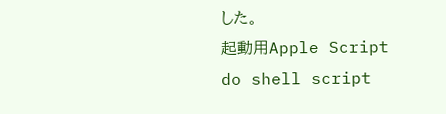した。
起動用Apple Script
do shell script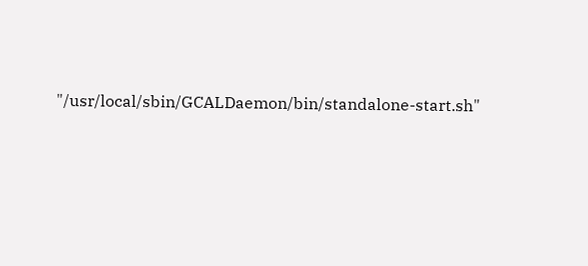"/usr/local/sbin/GCALDaemon/bin/standalone-start.sh"